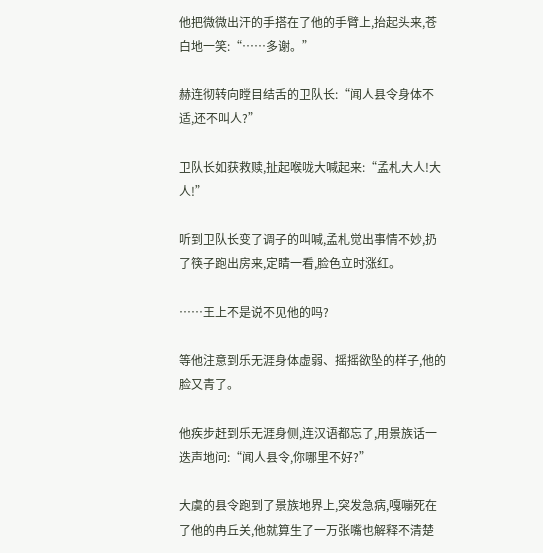他把微微出汗的手搭在了他的手臂上,抬起头来,苍白地一笑:“……多谢。”

赫连彻转向瞠目结舌的卫队长:“闻人县令身体不适,还不叫人?”

卫队长如获救赎,扯起喉咙大喊起来:“孟札大人!大人!”

听到卫队长变了调子的叫喊,孟札觉出事情不妙,扔了筷子跑出房来,定睛一看,脸色立时涨红。

……王上不是说不见他的吗?

等他注意到乐无涯身体虚弱、摇摇欲坠的样子,他的脸又青了。

他疾步赶到乐无涯身侧,连汉语都忘了,用景族话一迭声地问:“闻人县令,你哪里不好?”

大虞的县令跑到了景族地界上,突发急病,嘎嘣死在了他的冉丘关,他就算生了一万张嘴也解释不清楚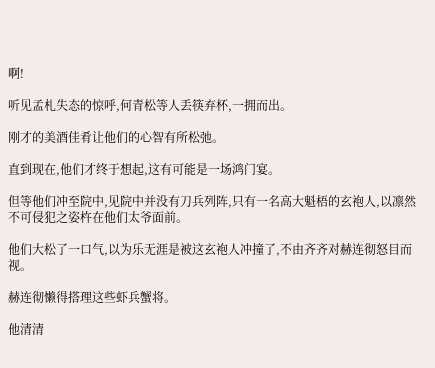啊!

听见孟札失态的惊呼,何青松等人丢筷弃杯,一拥而出。

刚才的美酒佳肴让他们的心智有所松弛。

直到现在,他们才终于想起,这有可能是一场鸿门宴。

但等他们冲至院中,见院中并没有刀兵列阵,只有一名高大魁梧的玄袍人,以凛然不可侵犯之姿杵在他们太爷面前。

他们大松了一口气,以为乐无涯是被这玄袍人冲撞了,不由齐齐对赫连彻怒目而视。

赫连彻懒得搭理这些虾兵蟹将。

他清清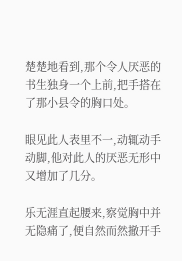楚楚地看到,那个令人厌恶的书生独身一个上前,把手搭在了那小县令的胸口处。

眼见此人表里不一,动辄动手动脚,他对此人的厌恶无形中又增加了几分。

乐无涯直起腰来,察觉胸中并无隐痛了,便自然而然撤开手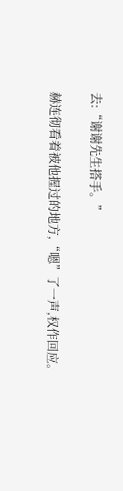去:“谢谢先生搭手。”

赫连彻看着被他握过的地方,“嗯”了一声,权作回应。